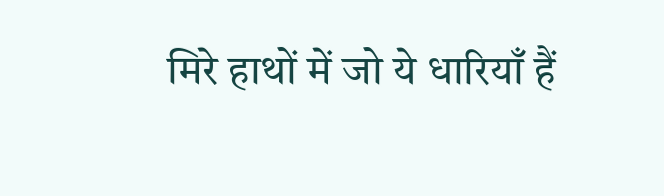मिरे हाथों में जो ये धारियाँ हैं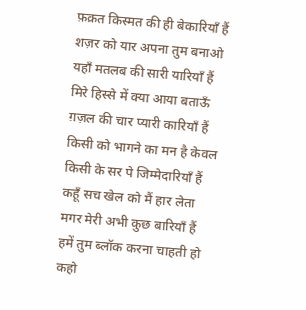फ़क़त किस्मत की ही बेकारियाँ हैं
शज़र को यार अपना तुम बनाओ
यहाँ मतलब की सारी यारियाँ हैं
मिरे हिस्से में क्या आया बताऊँ
ग़ज़ल की चार प्यारी कारियाँ हैं
किसी को भागने का मन है केवल
किसी के सर पे जिम्मेदारियाँ हैं
कहूँ सच खेल को मैं हार लेता
मगर मेरी अभी कुछ बारियाँ हैं
हमें तुम ब्लॉक करना चाहती हो
कहो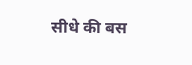सीधे की बस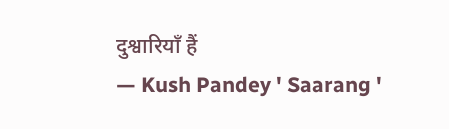दुश्वारियाँ हैं
— Kush Pandey ' Saarang '